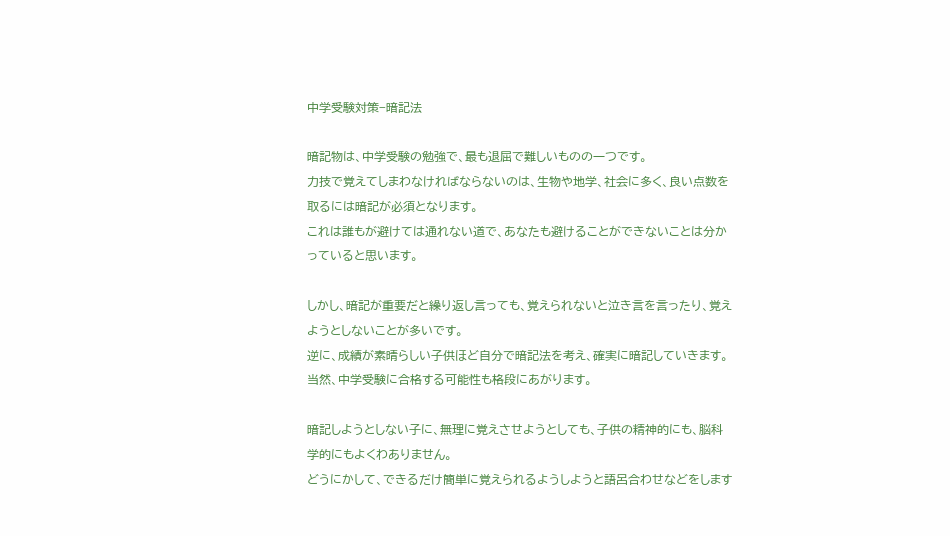中学受験対策−暗記法

暗記物は、中学受験の勉強で、最も退屈で難しいものの一つです。
力技で覚えてしまわなければならないのは、生物や地学、社会に多く、良い点数を取るには暗記が必須となります。
これは誰もが避けては通れない道で、あなたも避けることができないことは分かっていると思います。

しかし、暗記が重要だと繰り返し言っても、覚えられないと泣き言を言ったり、覚えようとしないことが多いです。
逆に、成績が素晴らしい子供ほど自分で暗記法を考え、確実に暗記していきます。当然、中学受験に合格する可能性も格段にあがります。

暗記しようとしない子に、無理に覚えさせようとしても、子供の精神的にも、脳科学的にもよくわありません。
どうにかして、できるだけ簡単に覚えられるようしようと語呂合わせなどをします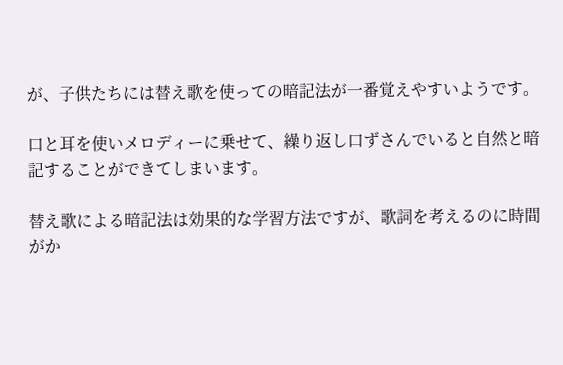が、子供たちには替え歌を使っての暗記法が一番覚えやすいようです。

口と耳を使いメロディーに乗せて、繰り返し口ずさんでいると自然と暗記することができてしまいます。

替え歌による暗記法は効果的な学習方法ですが、歌詞を考えるのに時間がか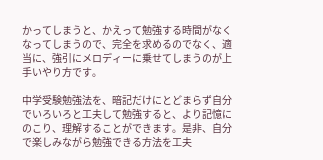かってしまうと、かえって勉強する時間がなくなってしまうので、完全を求めるのでなく、適当に、強引にメロディーに乗せてしまうのが上手いやり方です。

中学受験勉強法を、暗記だけにとどまらず自分でいろいろと工夫して勉強すると、より記憶にのこり、理解することができます。是非、自分で楽しみながら勉強できる方法を工夫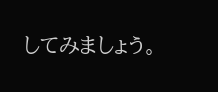してみましょう。